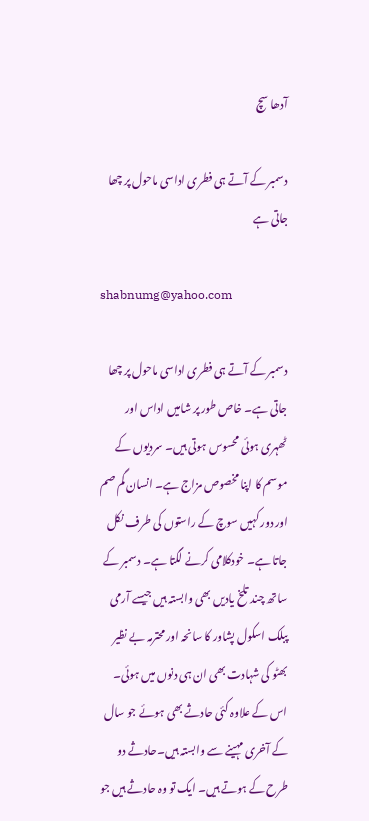آدھا سچ

دسمبر کے آتے ہی فطری اداسی ماحول پر چھا جاتی ہے

shabnumg@yahoo.com

دسمبر کے آتے ہی فطری اداسی ماحول پر چھا جاتی ہے۔ خاص طور پر شامیں اداس اور ٹھہری ہوئی محسوس ہوتی ہیں۔ سردیوں کے موسم کا اپنا مخصوص مزاج ہے۔ انسان گم صم اور دور کہیں سوچ کے راستوں کی طرف نکل جاتا ہے۔ خودکلامی کرنے لگتا ہے۔ دسمبر کے ساتھ چند تلخ یادیں بھی وابستہ ہیں جیسے آرمی پبلک اسکول پشاور کا سانحہ اور محترمہ بے نظیر بھٹو کی شہادت بھی ان ہی دنوں میں ہوئی۔ اس کے علاوہ کئی حادثے بھی ہوئے جو سال کے آخری مہینے سے وابستہ ہیں۔حادثے دو طرح کے ہوتے ہیں۔ ایک تو وہ حادثے ہیں جو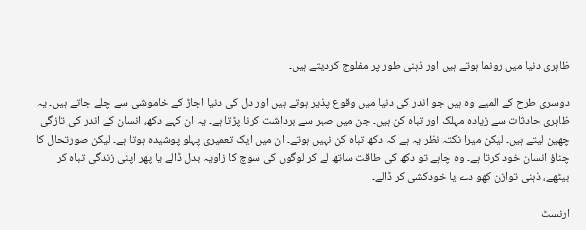ظاہری دنیا میں رونما ہوتے ہیں اور ذہنی طور پر مفلوج کردیتے ہیں۔

دوسری طرح کے المیے وہ ہیں جو اندر کی دنیا میں وقوع پذیر ہوتے ہیں اور دل کی دنیا اجاڑ کے خاموشی سے چلے جاتے ہیں۔ یہ ظاہری حادثات سے زیادہ مہلک اور تباہ کن ہیں۔ جن میں صبر سے برداشت کرنا پڑتا ہے۔ یہ ان کہے دکھ، انسان کے اندر کی تازگی چھین لیتے ہیں۔ لیکن میرا نکتہ نظر یہ ہے کہ دکھ تباہ کن نہیں ہوتے۔ ان میں ایک تعمیری پہلو پوشیدہ ہوتا ہے۔ لیکن صورتحال کا چناؤ انسان خود کرتا ہے۔ وہ چاہے تو دکھ کی طاقت ساتھ لے کر لوگوں کی سوچ کا زاویہ بدل ڈالے یا پھر اپنی زندگی تباہ کر بیٹھے، ذہنی توازن کھو دے یا خودکشی کر ڈالے۔

ارنسٹ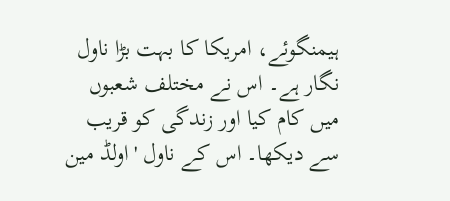ہیمنگوئے، امریکا کا بہت بڑا ناول نگار ہے۔ اس نے مختلف شعبوں میں کام کیا اور زندگی کو قریب سے دیکھا۔ اس کے ناول 'اولڈ مین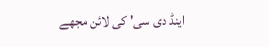اینڈ دی سی' کی لائن مجھے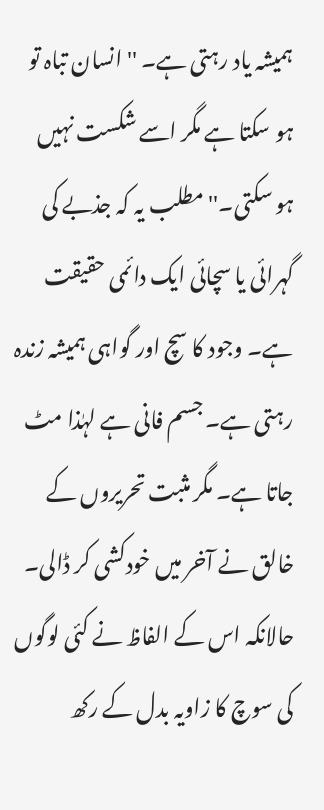ہمیشہ یاد رہتی ہے۔ ''انسان تباہ تو ہو سکتا ہے مگر اسے شکست نہیں ہو سکتی۔'' مطلب یہ کہ جذبے کی گہرائی یا سچائی ایک دائمی حقیقت ہے۔ وجود کا سچ اور گواہی ہمیشہ زندہ رہتی ہے۔ جسم فانی ہے لہٰذا مٹ جاتا ہے۔ مگر مثبت تحریروں کے خالق نے آخر میں خودکشی کر ڈالی۔ حالانکہ اس کے الفاظ نے کئی لوگوں کی سوچ کا زاویہ بدل کے رکھ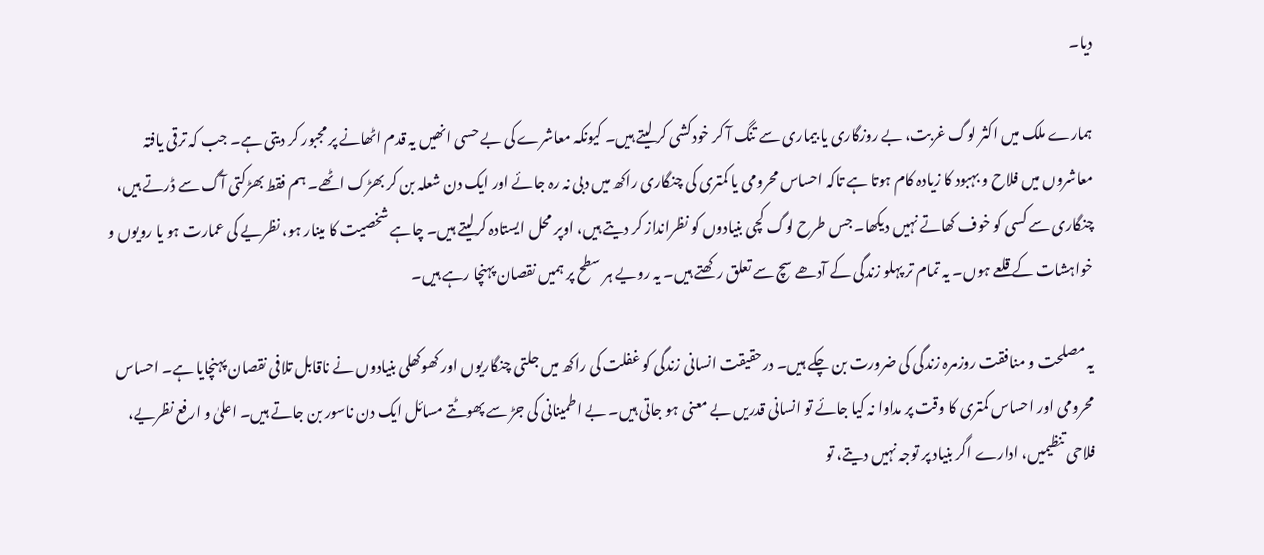دیا۔

ہمارے ملک میں اکثر لوگ غربت، بے روزگاری یا بیماری سے تنگ آ کر خودکشی کر لیتے ہیں۔ کیونکہ معاشرے کی بے حسی انھیں یہ قدم اٹھانے پر مجبور کر دیتی ہے۔ جب کہ ترقی یافتہ معاشروں میں فلاح و بہبود کا زیادہ کام ہوتا ہے تاکہ احساس محرومی یا کمتری کی چنگاری راکھ میں دبی نہ رہ جائے اور ایک دن شعلہ بن کر بھڑک اٹھے۔ ہم فقط بھڑکتی آگ سے ڈرتے ہیں، چنگاری سے کسی کو خوف کھاتے نہیں دیکھا۔ جس طرح لوگ کچی بنیادوں کو نظرانداز کر دیتے ہیں، اوپر محل ایستادہ کرلیتے ہیں۔ چاہے شخصیت کا مینار ہو، نظریے کی عمارت ہو یا رویوں و خواہشات کے قلعے ہوں۔ یہ تمام تر پہلو زندگی کے آدھے سچ سے تعلق رکھتے ہیں۔ یہ رویے ہر سطح پر ہمیں نقصان پہنچا رہے ہیں۔

یہ مصلحت و منافقت روزمرہ زندگی کی ضرورت بن چکے ہیں۔ درحقیقت انسانی زندگی کو غفلت کی راکھ میں جلتی چنگاریوں اور کھوکھلی بنیادوں نے ناقابل تلافی نقصان پہنچایا ہے۔ احساس محرومی اور احساس کمتری کا وقت پر مداوا نہ کیا جائے تو انسانی قدریں بے معنی ہو جاتی ہیں۔ بے اطمینانی کی جڑ سے پھوٹتے مسائل ایک دن ناسور بن جاتے ہیں۔ اعلیٰ و ارفع نظریے، فلاحی تنظیمیں، ادارے اگر بنیاد پر توجہ نہیں دیتے، تو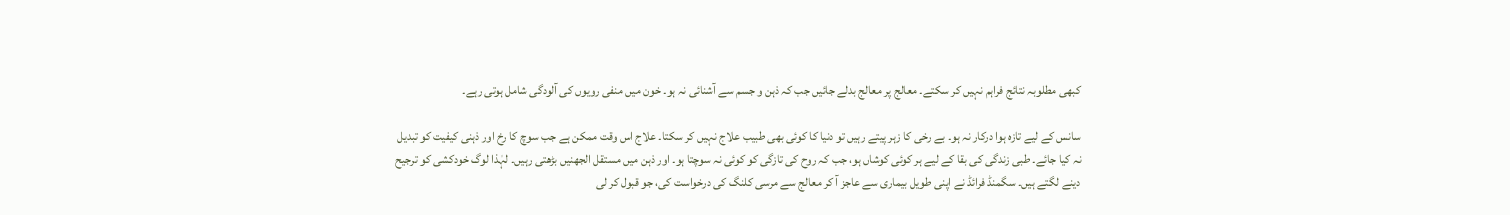کبھی مطلوبہ نتائج فراہم نہیں کر سکتے۔ معالج پر معالج بدلے جائیں جب کہ ذہن و جسم سے آشنائی نہ ہو۔ خون میں منفی رویوں کی آلودگی شامل ہوتی رہے۔

سانس کے لیے تازہ ہوا درکار نہ ہو۔ بے رخی کا زہر پیتے رہیں تو دنیا کا کوئی بھی طبیب علاج نہیں کر سکتا۔ علاج اس وقت ممکن ہے جب سوچ کا رخ اور ذہنی کیفیت کو تبدیل نہ کیا جائے۔ طبی زندگی کی بقا کے لیے ہر کوئی کوشاں ہو، جب کہ روح کی تازگی کو کوئی نہ سوچتا ہو۔ اور ذہن میں مستقل الجھنیں بڑھتی رہیں۔ لہٰذا لوگ خودکشی کو ترجیح دینے لگتے ہیں۔ سگمنڈ فرائڈ نے اپنی طویل بیماری سے عاجز آ کر معالج سے مرسی کلنگ کی درخواست کی، جو قبول کر لی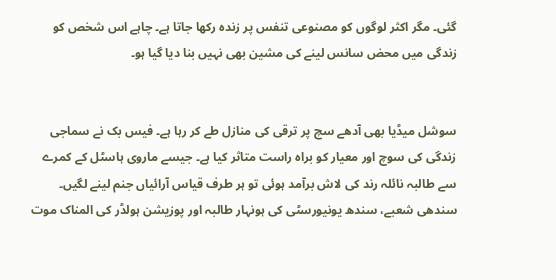گئی۔ مگر اکثر لوگوں کو مصنوعی تنفس پر زندہ رکھا جاتا ہے۔ چاہے اس شخص کو زندگی میں محض سانس لینے کی مشین بھی نہیں بنا دیا گیا ہو۔


سوشل میڈیا بھی آدھے سچ پر ترقی کی منازل طے کر رہا ہے۔ فیس بک نے سماجی زندگی کی سوچ اور معیار کو براہ راست متاثر کیا ہے۔ جیسے ماروی ہاسٹل کے کمرے سے طالبہ نائلہ رند کی لاش برآمد ہوئی تو ہر طرف قیاس آرائیاں جنم لینے لگیں۔ سندھی شعبے، سندھ یونیورسٹی کی ہونہار طالبہ اور پوزیشن ہولڈر کی المناک موت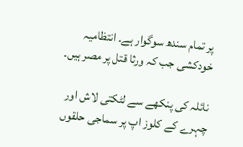پر تمام سندھ سوگوار ہے۔ انتظامیہ خودکشی جب کہ ورثا قتل پر مصر ہیں۔

نائلہ کی پنکھے سے لٹکتی لاش اور چہرے کے کلوز اپ پر سماجی حلقوں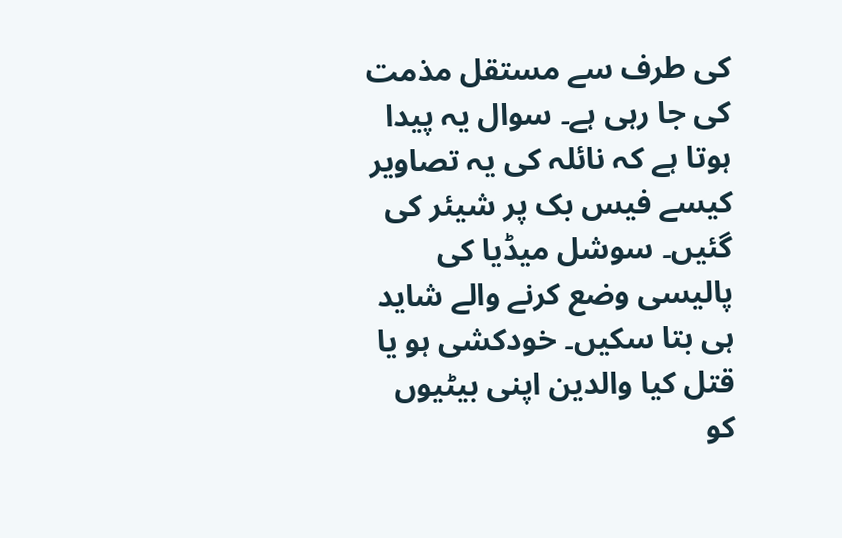کی طرف سے مستقل مذمت کی جا رہی ہے۔ سوال یہ پیدا ہوتا ہے کہ نائلہ کی یہ تصاویر کیسے فیس بک پر شیئر کی گئیں۔ سوشل میڈیا کی پالیسی وضع کرنے والے شاید ہی بتا سکیں۔ خودکشی ہو یا قتل کیا والدین اپنی بیٹیوں کو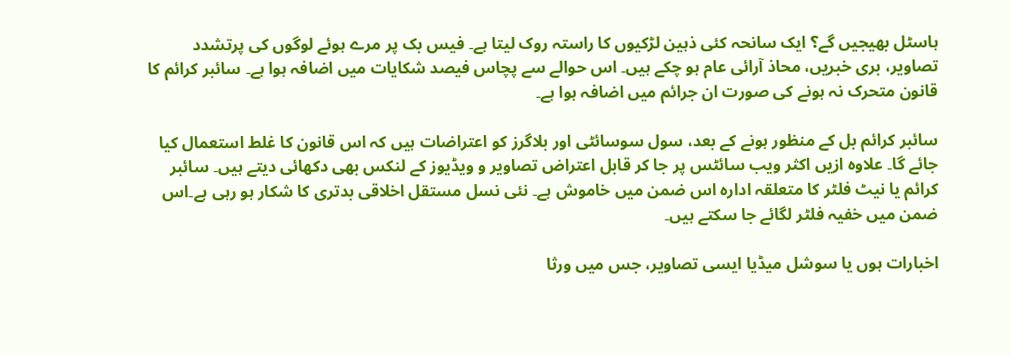ہاسٹل بھیجیں گے؟ ایک سانحہ کئی ذہین لڑکیوں کا راستہ روک لیتا ہے۔ فیس بک پر مرے ہوئے لوگوں کی پرتشدد تصاویر، بری خبریں، محاذ آرائی عام ہو چکے ہیں۔ اس حوالے سے پچاس فیصد شکایات میں اضافہ ہوا ہے۔ سائبر کرائم کا قانون متحرک نہ ہونے کی صورت ان جرائم میں اضافہ ہوا ہے۔

سائبر کرائم بل کے منظور ہونے کے بعد، سول سوسائٹی اور بلاگرز کو اعتراضات ہیں کہ اس قانون کا غلط استعمال کیا جائے گا۔ علاوہ ازیں اکثر ویب سائٹس پر جا کر قابل اعتراض تصاویر و ویڈیوز کے لنکس بھی دکھائی دیتے ہیں۔ سائبر کرائم یا نیٹ فلٹر کا متعلقہ ادارہ اس ضمن میں خاموش ہے۔ نئی نسل مستقل اخلاقی بدتری کا شکار ہو رہی ہے۔اس ضمن میں خفیہ فلٹر لگائے جا سکتے ہیں۔

اخبارات ہوں یا سوشل میڈیا ایسی تصاویر، جس میں ورثا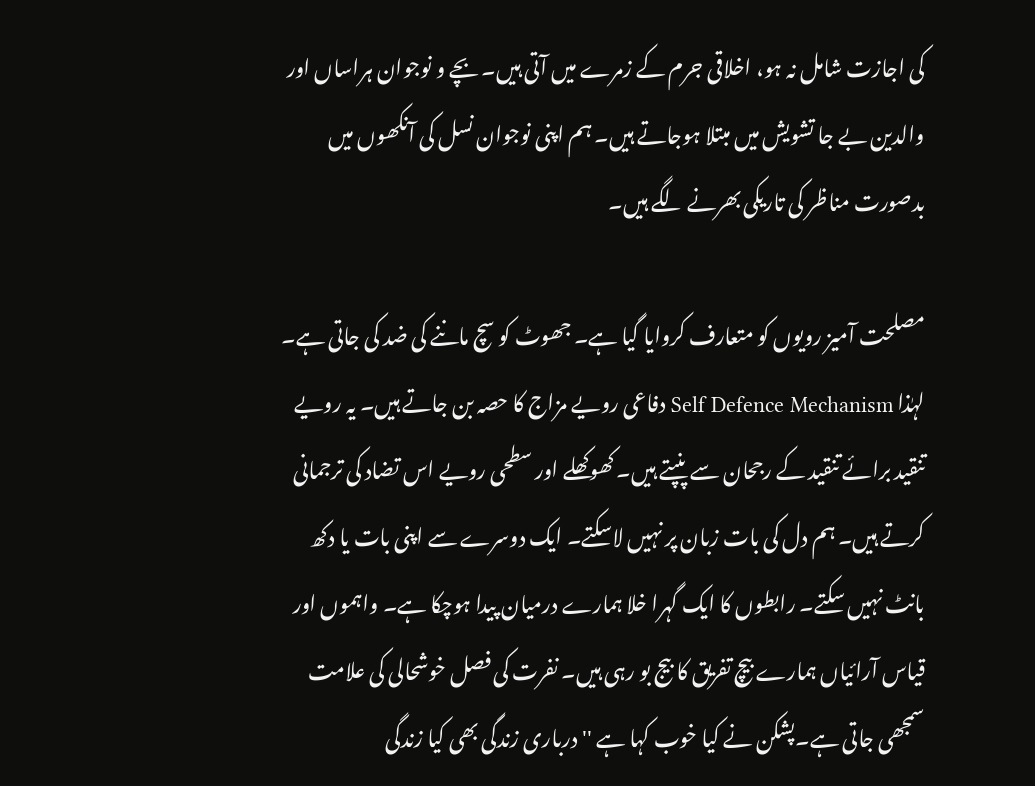کی اجازت شامل نہ ہو، اخلاقی جرم کے زمرے میں آتی ہیں۔ بچے و نوجوان ہراساں اور والدین بے جا تشویش میں مبتلا ہوجاتے ہیں۔ ہم اپنی نوجوان نسل کی آنکھوں میں بدصورت مناظر کی تاریکی بھرنے لگے ہیں۔

مصلحت آمیز رویوں کو متعارف کروایا گیا ہے۔ جھوٹ کو سچ ماننے کی ضد کی جاتی ہے۔ لہٰذا Self Defence Mechanism دفاعی رویے مزاج کا حصہ بن جاتے ہیں۔ یہ رویے تنقید برائے تنقید کے رجحان سے پنپتے ہیں۔ کھوکھلے اور سطحی رویے اس تضاد کی ترجمانی کرتے ہیں۔ ہم دل کی بات زبان پر نہیں لاسکتے۔ ایک دوسرے سے اپنی بات یا دکھ بانٹ نہیں سکتے۔ رابطوں کا ایک گہرا خلا ہمارے درمیان پیدا ہوچکا ہے۔ واہموں اور قیاس آرائیاں ہمارے بیچ تفریق کا بیج بو رہی ہیں۔ نفرت کی فصل خوشحالی کی علامت سمجھی جاتی ہے۔پشکن نے کیا خوب کہا ہے ''درباری زندگی بھی کیا زندگی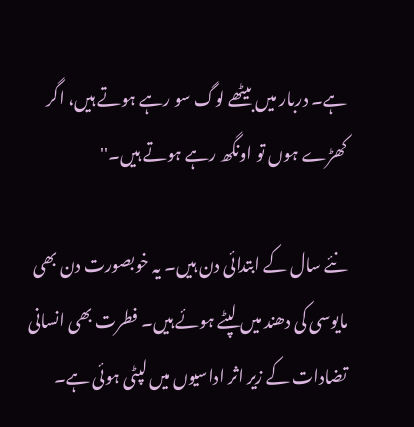ہے۔ دربار میں بیٹھے لوگ سو رہے ہوتے ہیں، اگر کھڑے ہوں تو اونگھ رہے ہوتے ہیں۔''

نئے سال کے ابتدائی دن ہیں۔ یہ خوبصورت دن بھی مایوسی کی دھند میں لپٹے ہوئے ہیں۔ فطرت بھی انسانی تضادات کے زیر اثر اداسیوں میں لپٹی ہوئی ہے۔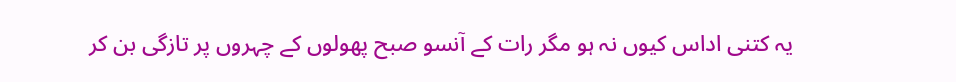یہ کتنی اداس کیوں نہ ہو مگر رات کے آنسو صبح پھولوں کے چہروں پر تازگی بن کر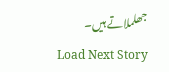جھلملاتے ہیں۔
Load Next Story